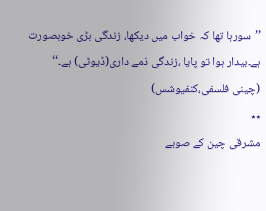’’سورہا تھا کہ خواب میں دیکھا، زندگی بڑی خوبصورت ہے۔بیدار ہوا تو پایا ،زندگی ذمے داری(ڈیوٹی) ہے۔‘‘
(چینی فلسفی،کنفیوشس)
٭٭
مشرقی چین کے صوبے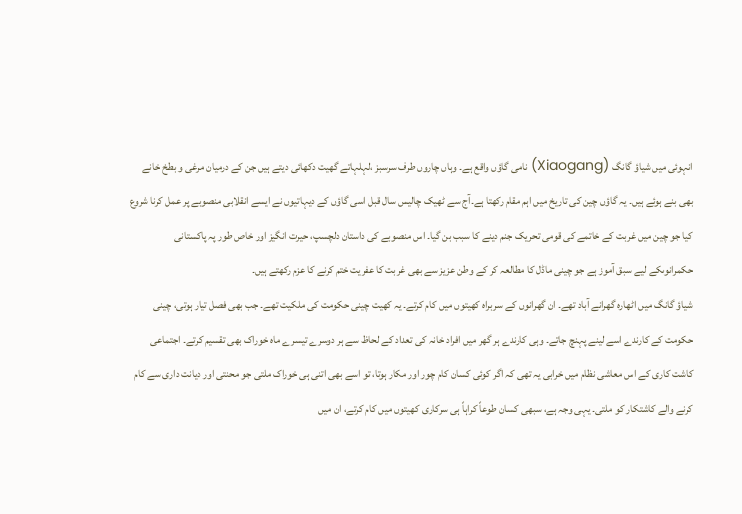انہوئی میں شیاؤ گانگ (Xiaogang) نامی گاؤں واقع ہے۔ وہاں چاروں طرف سرسبز ،لہلہاتے گھیت دکھائی دیتے ہیں جن کے درمیان مرغی و بطخ خانے بھی بنے ہوئے ہیں۔ یہ گاؤں چین کی تاریخ میں اہم مقام رکھتا ہے۔آج سے ٹھیک چالیس سال قبل اسی گاؤں کے دیہاتیوں نے ایسے انقلابی منصوبے پر عمل کرنا شروع کیا جو چین میں غربت کے خاتمے کی قومی تحریک جنم دینے کا سبب بن گیا۔ اس منصوبے کی داستان دلچسپ، حیرت انگیز اور خاص طور پہ پاکستانی حکمرانوںکے لیے سبق آموز ہے جو چینی ماڈل کا مطالعہ کر کے وطن عزیز سے بھی غربت کا عفریت ختم کرنے کا عزم رکھتے ہیں۔
شیاؤ گانگ میں اٹھارہ گھرانے آباد تھے۔ ان گھرانوں کے سربراہ کھیتوں میں کام کرتے۔ یہ کھیت چینی حکومت کی ملکیت تھے۔ جب بھی فصل تیار ہوتی، چینی حکومت کے کارندے اسے لینے پہنچ جاتے۔ وہی کارندے ہر گھر میں افراد خانہ کی تعداد کے لحاظ سے ہر دوسرے تیسرے ماہ خوراک بھی تقسیم کرتے۔ اجتماعی کاشت کاری کے اس معاشی نظام میں خرابی یہ تھی کہ اگر کوئی کسان کام چور اور مکار ہوتا، تو اسے بھی اتنی ہی خوراک ملتی جو محنتی اور دیانت داری سے کام کرنے والے کاشتکار کو ملتی۔ یہی وجہ ہے، سبھی کسان طوعاً کراہاً ہی سرکاری کھیتوں میں کام کرتے، ان میں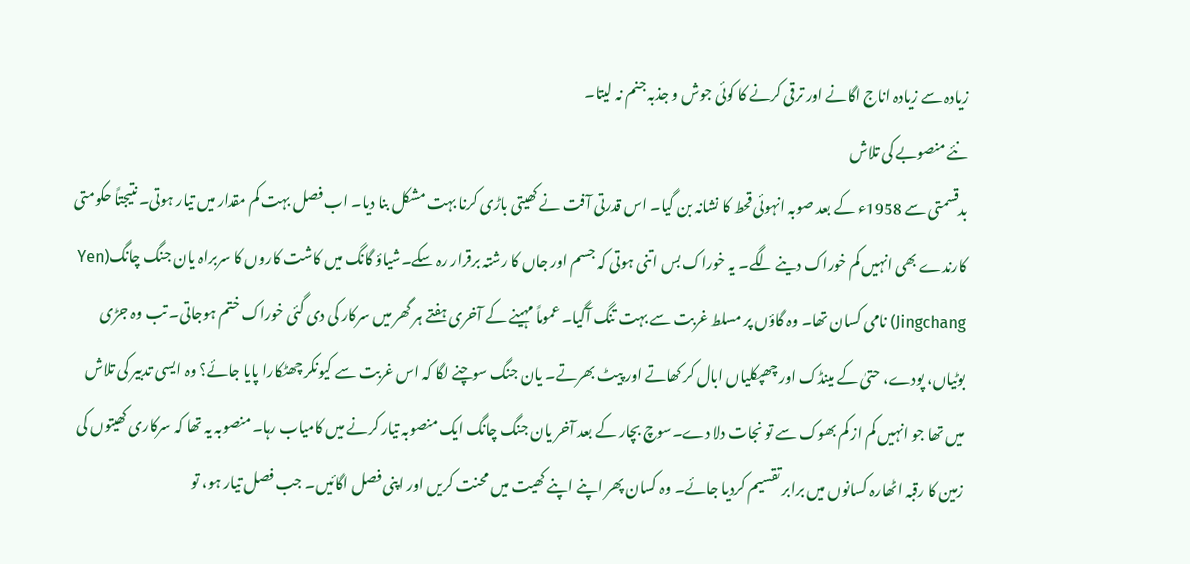زیادہ سے زیادہ اناج اگانے اور ترقی کرنے کا کوئی جوش و جذبہ جنم نہ لیتا۔
نئے منصوبے کی تلاش
بدقسمتی سے 1958ء کے بعد صوبہ انہوئی قحط کا نشانہ بن گیا۔ اس قدرتی آفت نے کھیتی باڑی کرنا بہت مشکل بنا دیا۔ اب فصل بہت کم مقدار میں تیار ہوتی۔ نتیجتاً حکومتی کارندے بھی انہیں کم خوراک دینے لگے۔ یہ خوراک بس اتنی ہوتی کہ جسم اور جاں کا رشتہ برقرار رہ سکے۔شیاؤ گانگ میں کاشت کاروں کا سربراہ یان جنگ چانگ(Yen Jingchang) نامی کسان تھا۔ وہ گاؤں پر مسلط غربت سے بہت تنگ آگیا۔ عموماً مہینے کے آخری ہفتے ہر گھر میں سرکار کی دی گئی خوراک ختم ہوجاتی۔ تب وہ جڑی بوٹیاں، پودے، حتیٰ کے مینڈک اور چھپکلیاں ابال کر کھاتے اور پیٹ بھرتے۔ یان جنگ سوچنے لگا کہ اس غربت سے کیونکر چھٹکارا پایا جائے؟ وہ ایسی تدبیر کی تلاش میں تھا جو انہیں کم از کم بھوک سے تو نجات دلا دے۔سوچ بچار کے بعد آخر یان جنگ چانگ ایک منصوبہ تیار کرنے میں کامیاب رہا۔ منصوبہ یہ تھا کہ سرکاری کھیتوں کی زمین کا رقبہ اٹھارہ کسانوں میں برابر تقسیم کردیا جائے۔ وہ کسان پھر اپنے اپنے کھیت میں محنت کریں اور اپنی فصل اگائیں۔ جب فصل تیار ہو، تو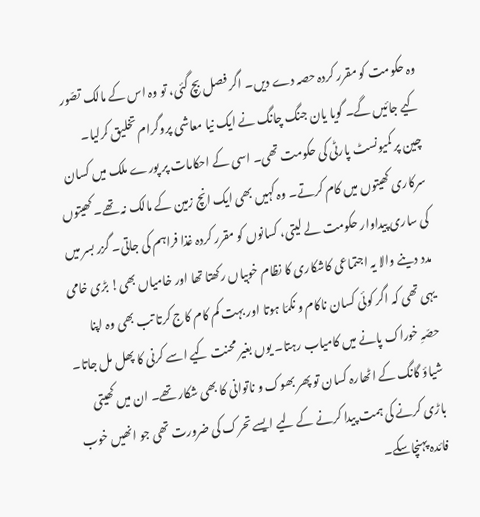وہ حکومت کو مقرر کردہ حصہ دے دیں۔ اگر فصل بچ گئی، تو وہ اس کے مالک تصّور کیے جائیں گے۔ گویا یان جنگ چانگ نے ایک نیا معاشی پروگرام تخلیق کرلیا۔
چین پر کمیونسٹ پارٹی کی حکومت تھی۔ اسی کے احکامات پر پورے ملک میں کسان سرکاری کھیتوں میں کام کرتے۔ وہ کہیں بھی ایک انچ زمین کے مالک نہ تھے۔ کھیتوں کی ساری پیداوار حکومت لے لیتی، کسانوں کو مقرر کردہ غذا فراہم کی جاتی۔ گزر بسر میں مدد دینے والا یہ اجتماعی کاشکاری کا نظام خوبیاں رکھتا تھا اور خامیاں بھی! بڑی خامی یہی تھی کہ اگر کوئی کسان ناکام و نکمّا ہوتا اور بہت کم کام کاج کرتا تب بھی وہ اپنا حصّہِ خوراک پانے میں کامیاب رہتا۔ یوں بغیر محنت کیے اسے کرنی کا پھل مل جاتا۔
شیاؤ گانگ کے اٹھارہ کسان تو پھر بھوک و ناتوانی کا بھی شکار تھے۔ ان میں کھیتی باڑی کرنے کی ہمت پیدا کرنے کے لیے ایسے تحرک کی ضرورت تھی جو انھیں خوب فائدہ پہنچاسکے۔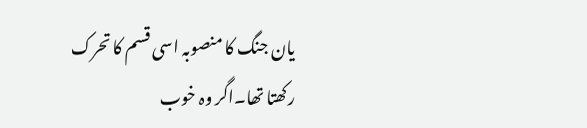یان جنگ کا منصوبہ اسی قسم کا تحرک رکھتا تھا۔اگر وہ خوب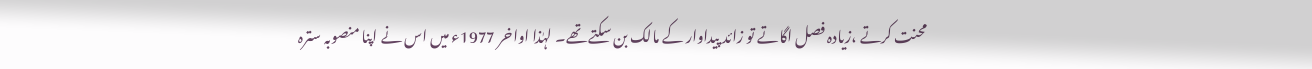محنت کرتے ،زیادہ فصل اگاتے تو زائد پیداوار کے مالک بن سکتے تھے۔ لہٰذا اواخر 1977ء میں اس نے اپنا منصوبہ سترہ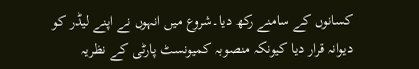کسانوں کے سامنے رکھ دیا۔شروع میں انہوں نے اپنے لیڈر کو دیوانہ قرار دیا کیونکہ منصوبہ کمیونسٹ پارٹی کے نظریہ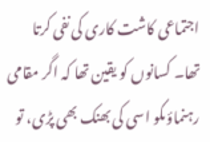اجتماعی کاشت کاری کی نفی کرتا تھا۔ کسانوں کو یقین تھا کہ اگر مقامی رہنماؤںکو اسی کی بھنک بھی پڑی، تو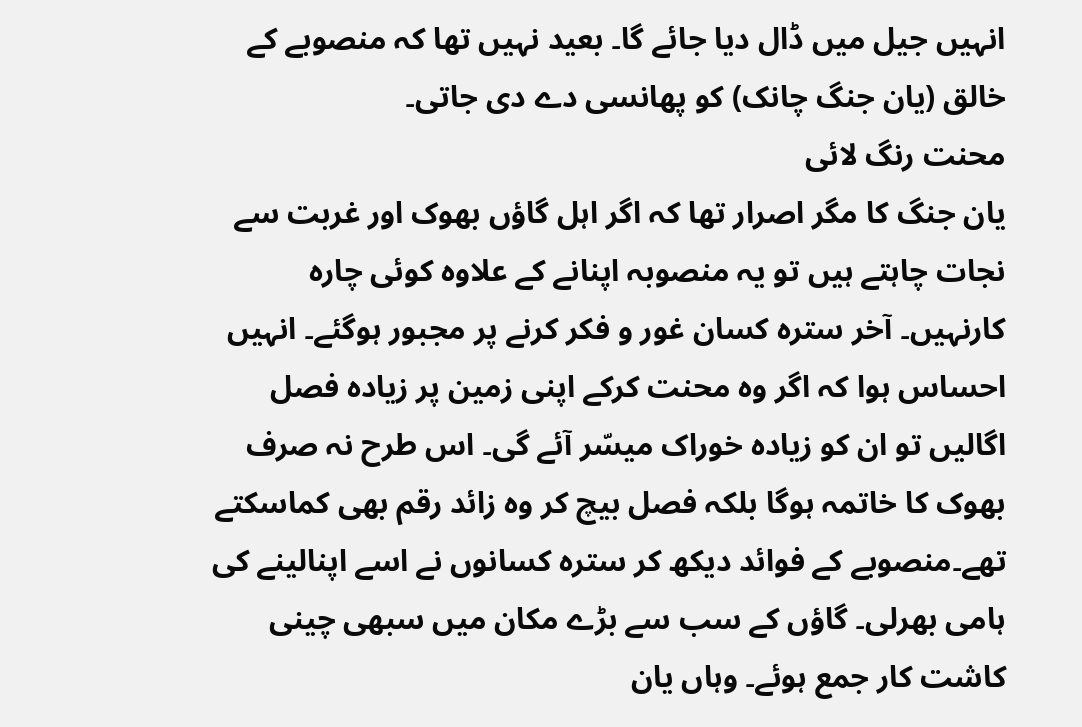انہیں جیل میں ڈال دیا جائے گا۔ بعید نہیں تھا کہ منصوبے کے خالق (یان جنگ چانک) کو پھانسی دے دی جاتی۔
محنت رنگ لائی
یان جنگ کا مگر اصرار تھا کہ اگر اہل گاؤں بھوک اور غربت سے نجات چاہتے ہیں تو یہ منصوبہ اپنانے کے علاوہ کوئی چارہ کارنہیں۔ آخر سترہ کسان غور و فکر کرنے پر مجبور ہوگئے۔ انہیں احساس ہوا کہ اگر وہ محنت کرکے اپنی زمین پر زیادہ فصل اگالیں تو ان کو زیادہ خوراک میسّر آئے گی۔ اس طرح نہ صرف بھوک کا خاتمہ ہوگا بلکہ فصل بیچ کر وہ زائد رقم بھی کماسکتے تھے۔منصوبے کے فوائد دیکھ کر سترہ کسانوں نے اسے اپنالینے کی ہامی بھرلی۔ گاؤں کے سب سے بڑے مکان میں سبھی چینی کاشت کار جمع ہوئے۔ وہاں یان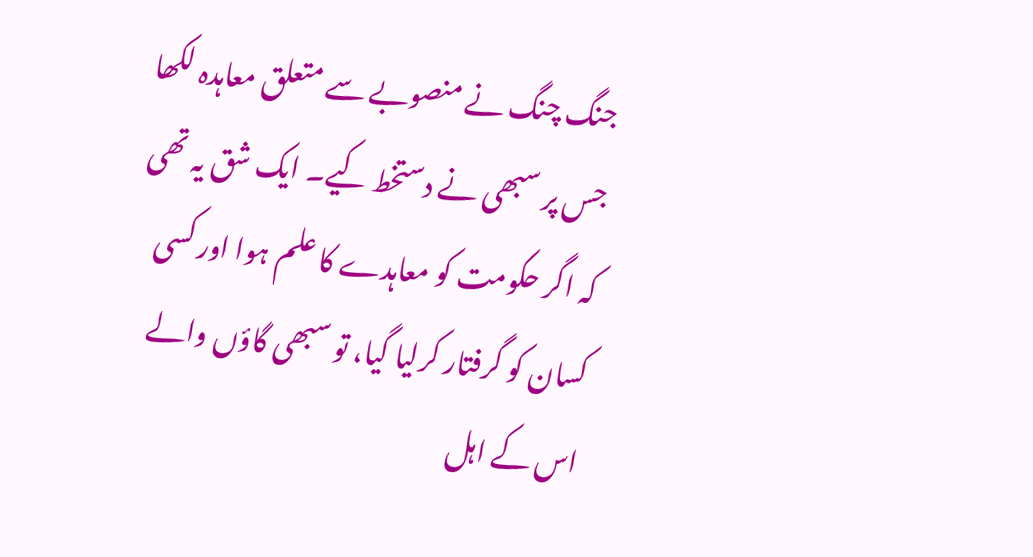جنگ چنگ نے منصوبے سے متعلق معاہدہ لکھا جس پر سبھی نے دستخط کیے۔ ایک شق یہ تھی کہ اگر حکومت کو معاہدے کا علم ہوا اور کسی کسان کو گرفتار کرلیا گیا، تو سبھی گاؤں والے اس کے اہل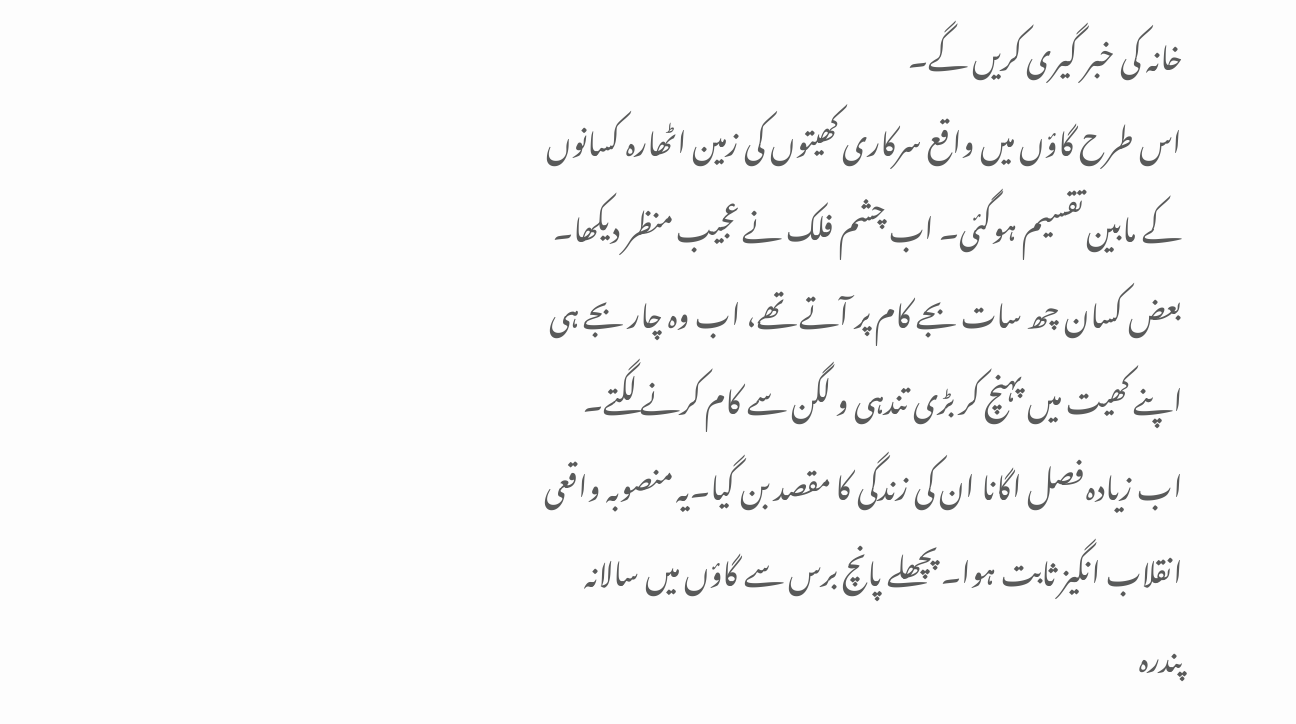خانہ کی خبر گیری کریں گے۔
اس طرح گاؤں میں واقع سرکاری کھیتوں کی زمین اٹھارہ کسانوں کے مابین تقسیم ہوگئی۔ اب چشم فلک نے عجیب منظر دیکھا۔ بعض کسان چھ سات بجے کام پر آتے تھے، اب وہ چار بجے ہی اپنے کھیت میں پہنچ کر بڑی تندہی و لگن سے کام کرنے لگتے۔ اب زیادہ فصل اگانا ان کی زندگی کا مقصد بن گیا۔یہ منصوبہ واقعی انقلاب انگیز ثابت ہوا۔ پچھلے پانچ برس سے گاؤں میں سالانہ پندرہ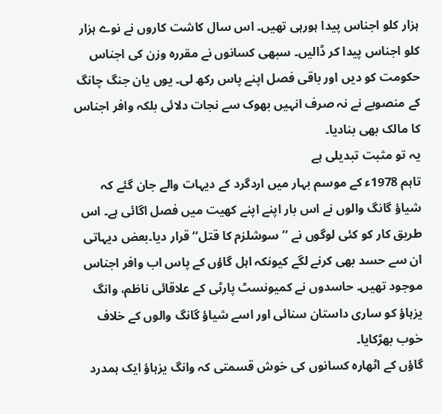ہزار کلو اجناس پیدا ہورہی تھیں۔ اس سال کاشت کاروں نے نوے ہزار کلو اجناس پیدا کر ڈالیں۔ سبھی کسانوں نے مقررہ وزن کی اجناس حکومت کو دیں اور باقی فصل اپنے پاس رکھ لی۔ یوں یان جنگ چانگ کے منصوبے نے نہ صرف انہیں بھوک سے نجات دلائی بلکہ وافر اجناس کا مالک بھی بنادیا۔
یہ تو مثبت تبدیلی ہے
تاہم 1978ء کے موسم بہار میں اردگرد کے دیہات والے جان گئے کہ شیاؤ گانگ والوں نے اس بار اپنے اپنے کھیت میں فصل اگائی ہے۔ اس طریق کار کو کئی لوگوں نے ’’سوشلزم کا قتل‘‘ قرار دیا۔بعض دیہاتی ان سے حسد بھی کرنے لگے کیونکہ اہل گاؤں کے پاس اب وافر اجناس موجود تھیں۔ حاسدوں نے کمیونسٹ پارٹی کے علاقائی ناظم، وانگ یزہاؤ کو ساری داستان سنائی اور اسے شیاؤ گانگ والوں کے خلاف خوب بھڑکایا۔
گاؤں کے اٹھارہ کسانوں کی خوش قسمتی کہ وانگ یزہاؤ ایک ہمدرد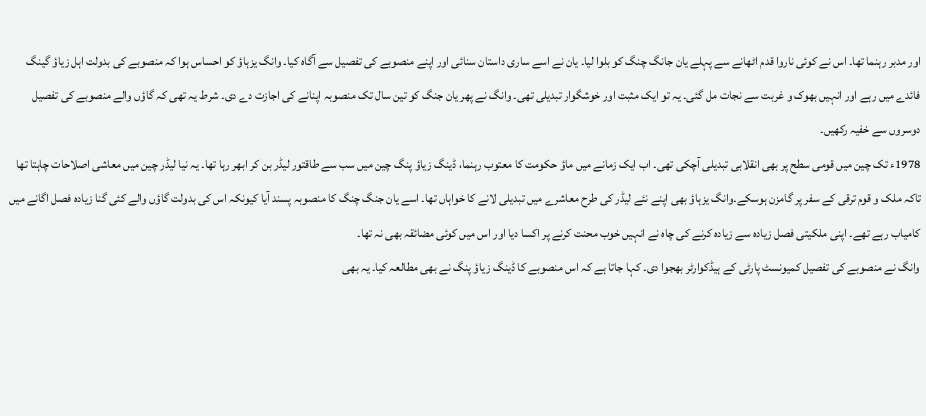اور مدبر رہنما تھا۔ اس نے کوئی ناروا قدم اٹھانے سے پہلے یان جانگ چنگ کو بلوا لیا۔ یان نے اسے ساری داستان سنائی اور اپنے منصوبے کی تفصیل سے آگاہ کیا۔ وانگ یزہاؤ کو احساس ہوا کہ منصوبے کی بدولت اہل زیاؤ گینگ فائدے میں رہے اور انہیں بھوک و غربت سے نجات مل گئی۔ یہ تو ایک مثبت اور خوشگوار تبدیلی تھی۔ وانگ نے پھر یان جنگ کو تین سال تک منصوبہ اپنانے کی اجازت دے دی۔ شرط یہ تھی کہ گاؤں والے منصوبے کی تفصیل دوسروں سے خفیہ رکھیں۔
1978ء تک چین میں قومی سطح پر بھی انقلابی تبدیلی آچکی تھی۔ اب ایک زمانے میں ماؤ حکومت کا معتوب رہنما، ڈینگ زیاؤ پنگ چین میں سب سے طاقتور لیڈر بن کر ابھر رہا تھا۔ یہ نیا لیڈر چین میں معاشی اصلاحات چاہتا تھا تاکہ ملک و قوم ترقی کے سفر پر گامزن ہوسکے۔وانگ یزہاؤ بھی اپنے نئے لیڈر کی طرح معاشرے میں تبدیلی لانے کا خواہاں تھا۔ اسے یان جنگ چنگ کا منصوبہ پسند آیا کیونکہ اس کی بدولت گاؤں والے کئی گنا زیادہ فصل اگانے میں کامیاب رہے تھے۔ اپنی ملکیتی فصل زیادہ سے زیادہ کرنے کی چاہ نے انہیں خوب محنت کرنے پر اکسا دیا اور اس میں کوئی مضائقہ بھی نہ تھا۔
وانگ نے منصوبے کی تفصیل کمیونسٹ پارٹی کے ہیڈکوارٹر بھجوا دی۔ کہا جاتا ہے کہ اس منصوبے کا ڈینگ زیاؤ پنگ نے بھی مطالعہ کیا۔ یہ بھی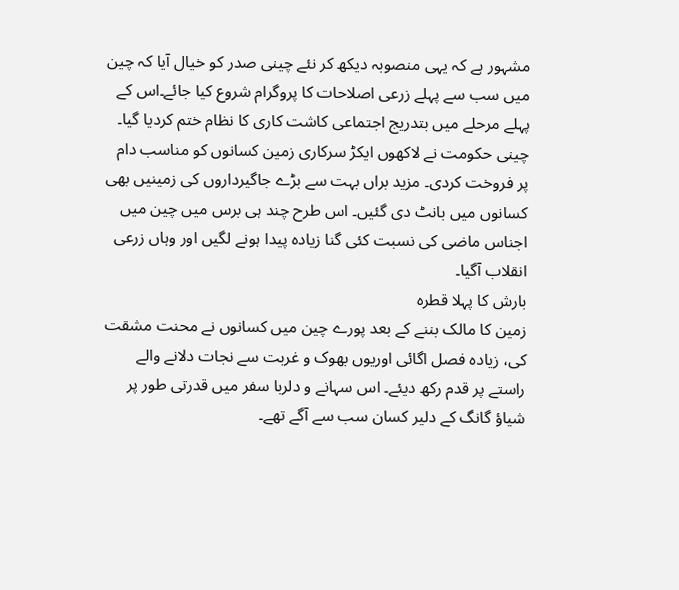مشہور ہے کہ یہی منصوبہ دیکھ کر نئے چینی صدر کو خیال آیا کہ چین میں سب سے پہلے زرعی اصلاحات کا پروگرام شروع کیا جائے۔اس کے پہلے مرحلے میں بتدریج اجتماعی کاشت کاری کا نظام ختم کردیا گیا۔ چینی حکومت نے لاکھوں ایکڑ سرکاری زمین کسانوں کو مناسب دام پر فروخت کردی۔ مزید براں بہت سے بڑے جاگیرداروں کی زمینیں بھی کسانوں میں بانٹ دی گئیں۔ اس طرح چند ہی برس میں چین میں اجناس ماضی کی نسبت کئی گنا زیادہ پیدا ہونے لگیں اور وہاں زرعی انقلاب آگیا۔
بارش کا پہلا قطرہ
زمین کا مالک بننے کے بعد پورے چین میں کسانوں نے محنت مشقت کی، زیادہ فصل اگائی اوریوں بھوک و غربت سے نجات دلانے والے راستے پر قدم رکھ دیئے۔ اس سہانے و دلربا سفر میں قدرتی طور پر شیاؤ گانگ کے دلیر کسان سب سے آگے تھے۔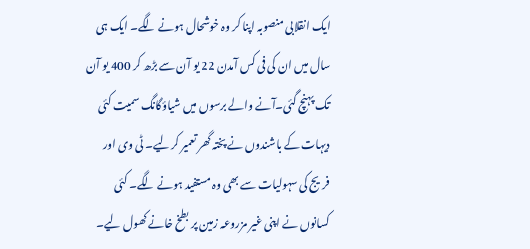ایک انقلابی منصوبہ اپنا کر وہ خوشحال ہونے لگے۔ ایک ہی سال میں ان کی فی کس آمدن 22 یو آن سے بڑھ کر 400 یو آن تک پہنچ گئی۔آنے والے برسوں میں شیاؤگانگ سمیت کئی دیہات کے باشندوں نے پختہ گھر تعمیر کرلیے۔ ٹی وی اور فریج کی سہولیات سے بھی وہ مستفید ہونے لگے۔ کئی کسانوں نے اپنی غیر مزروعہ زمین پر بطخ خانے کھول لیے۔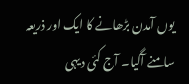یوں آمدن بڑھانے کا ایک اور ذریعہ سامنے آگیا۔ آج کئی دیہی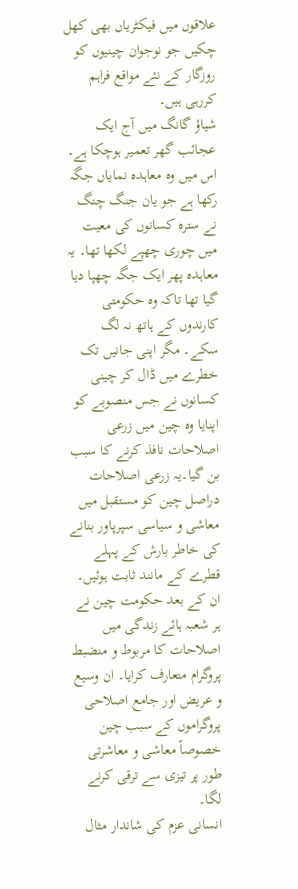علاقوں میں فیکٹریاں بھی کھل چکیں جو نوجوان چینیوں کو روزگار کے نئے مواقع فراہم کررہی ہیں۔
شیاؤ گانگ میں آج ایک عجائب گھر تعمیر ہوچکا ہے۔ اس میں وہ معاہدہ نمایاں جگہ رکھا ہے جو یان جنگ چنگ نے سترہ کسانوں کی معیت میں چوری چھپے لکھا تھا۔ یہ معاہدہ پھر ایک جگہ چھپا دیا گیا تھا تاکہ وہ حکومتی کارندوں کے ہاتھ نہ لگ سکے۔ مگر اپنی جانیں تک خطرے میں ڈال کر چینی کسانوں نے جس منصوبے کو اپنایا وہ چین میں زرعی اصلاحات نافذ کرنے کا سبب بن گیا۔یہ زرعی اصلاحات دراصل چین کو مستقبل میں معاشی و سیاسی سپرپاور بنانے کی خاطر بارش کے پہلے قطرے کے مانند ثابت ہوئیں۔ ان کے بعد حکومت چین نے ہر شعبہ ہائے زندگی میں اصلاحات کا مربوط و منضبط پروگرام متعارف کرایا۔ ان وسیع و عریض اور جامع اصلاحی پروگراموں کے سبب چین خصوصاً معاشی و معاشرتی طور پر تیزی سے ترقی کرنے لگا۔
انسانی عزم کی شاندار مثال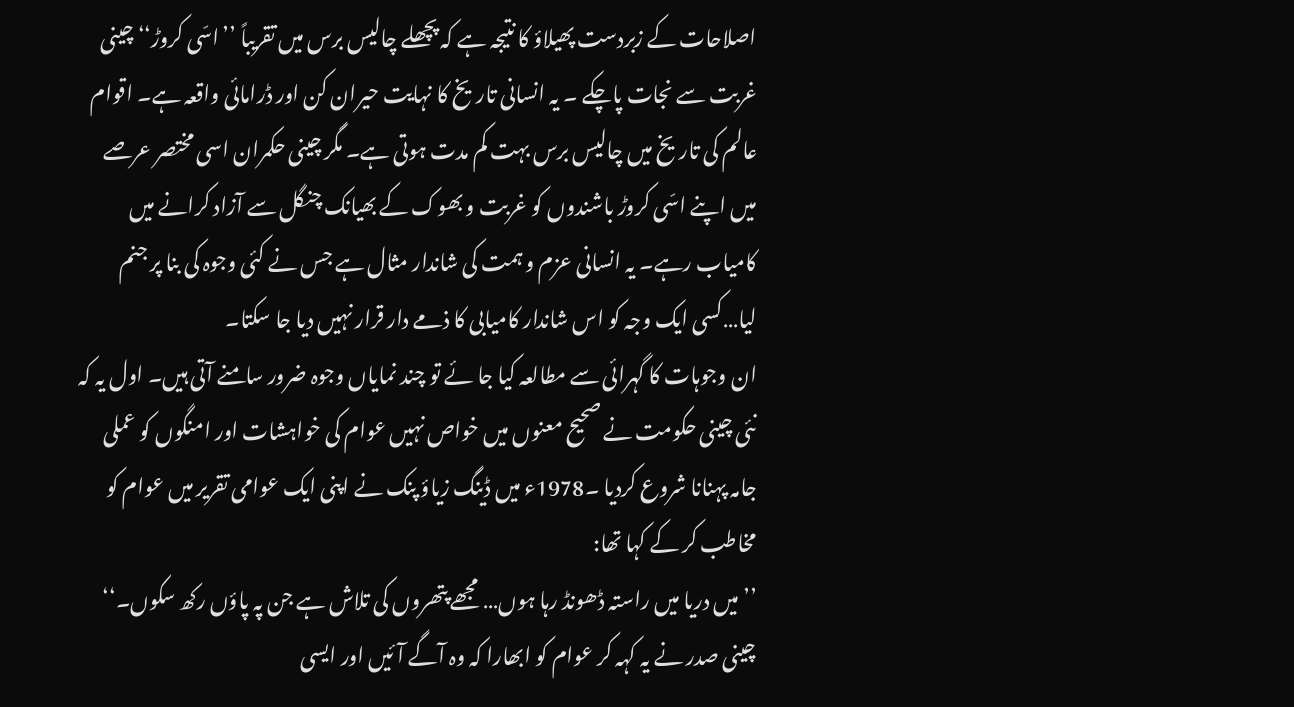اصلاحات کے زبردست پھیلاؤ کا نتیجہ ہے کہ پچھلے چالیس برس میں تقریباً ’’اسّی کروڑ‘‘ چینی غربت سے نجات پاچکے ۔ یہ انسانی تاریخ کا نہایت حیران کن اور ڈرامائی واقعہ ہے۔ اقوام عالم کی تاریخ میں چالیس برس بہت کم مدت ہوتی ہے۔ مگر چینی حکمران اسی مختصر عرصے میں اپنے اسّی کروڑ باشندوں کو غربت و بھوک کے بھیانک چنگل سے آزاد کرانے میں کامیاب رہے۔ یہ انسانی عزم و ہمت کی شاندار مثال ہے جس نے کئی وجوہ کی بنا پر جنم لیا…کسی ایک وجہ کو اس شاندار کامیابی کا ذمے دار قرار نہیں دیا جا سکتا۔
ان وجوہات کا گہرائی سے مطالعہ کیا جا ئے تو چند نمایاں وجوہ ضرور سامنے آتی ہیں۔ اول یہ کہ نئی چینی حکومت نے صحیح معنوں میں خواص نہیں عوام کی خواہشات اور امنگوں کو عملی جامہ پہنانا شروع کردیا ۔1978ء میں ڈینگ زیاؤ پنک نے اپنی ایک عوامی تقریر میں عوام کو مخاطب کر کے کہا تھا:
’’میں دریا میں راستہ ڈھونڈ رہا ہوں… مجھے پتھروں کی تلاش ہے جن پہ پاؤں رکھ سکوں۔‘‘
چینی صدر نے یہ کہہ کر عوام کو ابھارا کہ وہ آگے آئیں اور ایسی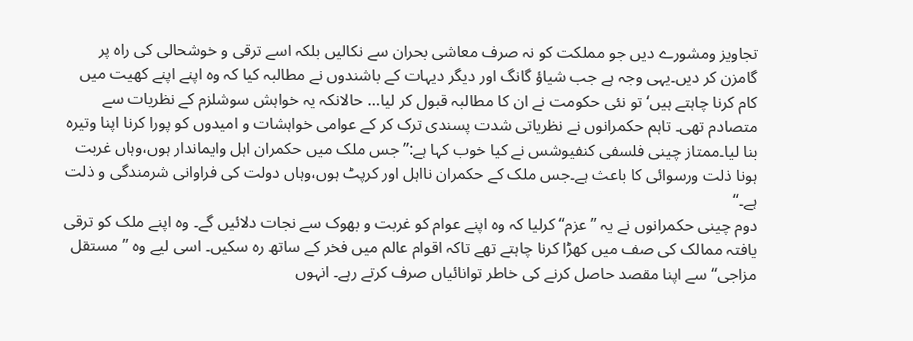تجاویز ومشورے دیں جو مملکت کو نہ صرف معاشی بحران سے نکالیں بلکہ اسے ترقی و خوشحالی کی راہ پر گامزن کر دیں۔یہی وجہ ہے جب شیاؤ گانگ اور دیگر دیہات کے باشندوں نے مطالبہ کیا کہ وہ اپنے اپنے کھیت میں کام کرنا چاہتے ہیں‘ تو نئی حکومت نے ان کا مطالبہ قبول کر لیا… حالانکہ یہ خواہش سوشلزم کے نظریات سے متصادم تھی۔ تاہم حکمرانوں نے نظریاتی شدت پسندی ترک کر کے عوامی خواہشات و امیدوں کو پورا کرنا اپنا وتیرہ بنا لیا۔ممتاز چینی فلسفی کنفیوشس نے کیا خوب کہا ہے:’’جس ملک میں حکمران اہل وایماندار ہوں،وہاں غربت ہونا ذلت ورسوائی کا باعث ہے۔جس ملک کے حکمران نااہل اور کرپٹ ہوں،وہاں دولت کی فراوانی شرمندگی و ذلت ہے۔‘‘
دوم چینی حکمرانوں نے یہ ’’عزم‘‘ کرلیا کہ وہ اپنے عوام کو غربت و بھوک سے نجات دلائیں گے۔ وہ اپنے ملک کو ترقی یافتہ ممالک کی صف میں کھڑا کرنا چاہتے تھے تاکہ اقوام عالم میں فخر کے ساتھ رہ سکیں۔ اسی لیے وہ ’’مستقل مزاجی‘‘ سے اپنا مقصد حاصل کرنے کی خاطر توانائیاں صرف کرتے رہے۔ انہوں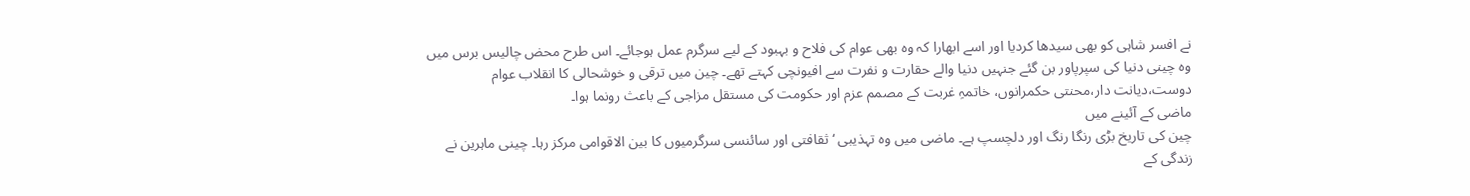نے افسر شاہی کو بھی سیدھا کردیا اور اسے ابھارا کہ وہ بھی عوام کی فلاح و بہبود کے لیے سرگرم عمل ہوجائے۔ اس طرح محض چالیس برس میں وہ چینی دنیا کی سپرپاور بن گئے جنہیں دنیا والے حقارت و نفرت سے افیونچی کہتے تھے۔ چین میں ترقی و خوشحالی کا انقلاب عوام دوست،دیانت دار،محنتی حکمرانوں، خاتمہِ غربت کے مصمم عزم اور حکومت کی مستقل مزاجی کے باعث رونما ہوا۔
ماضی کے آئینے میں
چین کی تاریخ بڑی رنگا رنگ اور دلچسپ ہے۔ ماضی میں وہ تہذیبی ‘ ثقافتی اور سائنسی سرگرمیوں کا بین الاقوامی مرکز رہا۔ چینی ماہرین نے زندگی کے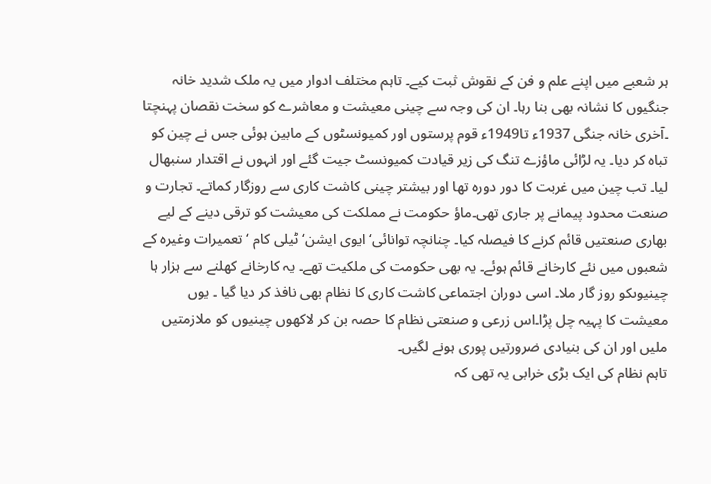ہر شعبے میں اپنے علم و فن کے نقوش ثبت کیے۔ تاہم مختلف ادوار میں یہ ملک شدید خانہ جنگیوں کا نشانہ بھی بنا رہا۔ ان کی وجہ سے چینی معیشت و معاشرے کو سخت نقصان پہنچتا ۔آخری خانہ جنگی 1937ء تا1949ء قوم پرستوں اور کمیونسٹوں کے مابین ہوئی جس نے چین کو تباہ کر دیا۔ یہ لڑائی ماؤزے تنگ کی زیر قیادت کمیونسٹ جیت گئے اور انہوں نے اقتدار سنبھال لیا۔ تب چین میں غربت کا دور دورہ تھا اور بیشتر چینی کاشت کاری سے روزگار کماتے۔ تجارت و صنعت محدود پیمانے پر جاری تھی۔ماؤ حکومت نے مملکت کی معیشت کو ترقی دینے کے لیے بھاری صنعتیں قائم کرنے کا فیصلہ کیا۔ چنانچہ توانائی‘ ایوی ایشن‘ ٹیلی کام ‘ تعمیرات وغیرہ کے شعبوں میں نئے کارخانے قائم ہوئے۔ یہ بھی حکومت کی ملکیت تھے۔ یہ کارخانے کھلنے سے ہزار ہا چینیوںکو روز گار ملا۔ اسی دوران اجتماعی کاشت کاری کا نظام بھی نافذ کر دیا گیا ۔ یوں معیشت کا پہیہ چل پڑا۔اس زرعی و صنعتی نظام کا حصہ بن کر لاکھوں چینیوں کو ملازمتیں ملیں اور ان کی بنیادی ضرورتیں پوری ہونے لگیں۔
تاہم نظام کی ایک بڑی خرابی یہ تھی کہ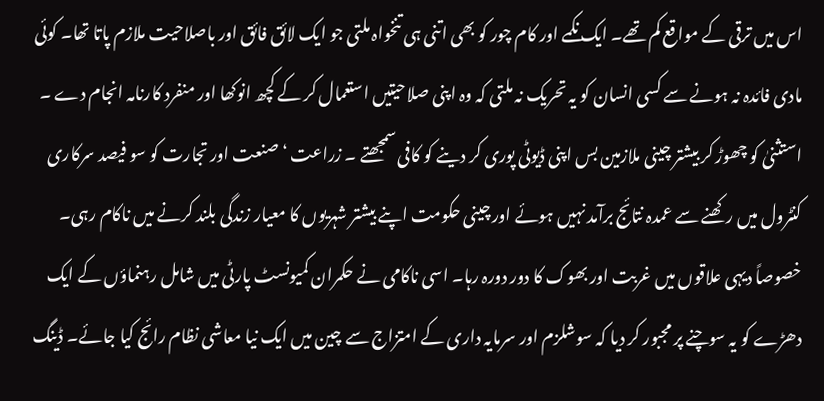اس میں ترقی کے مواقع کم تھے۔ ایک نکمے اور کام چور کو بھی اتنی ہی تنخواہ ملتی جو ایک لائق فائق اور باصلاحیت ملازم پاتا تھا۔ کوئی مادی فائدہ نہ ہونے سے کسی انسان کو یہ تحریک نہ ملتی کہ وہ اپنی صلاحیتیں استعمال کر کے کچھ انوکھا اور منفرد کارنامہ انجام دے ۔ استثنیٰ کو چھوڑ کر بیشتر چینی ملازمین بس اپنی ڈیوٹی پوری کر دینے کو کافی سمجھتے ۔ زراعت ‘ صنعت اور تجارت کو سو فیصد سرکاری کنٹرول میں رکھنے سے عمدہ نتائج برآمد نہیں ہوئے اور چینی حکومت اپنے بیشتر شہریوں کا معیار زندگی بلند کرنے میں ناکام رہی۔ خصوصاً دیہی علاقوں میں غربت اور بھوک کا دور دورہ رہا۔ اسی ناکامی نے حکمران کمیونسٹ پارٹی میں شامل رہنماؤں کے ایک دھڑے کو یہ سوچنے پر مجبور کر دیا کہ سوشلزم اور سرمایہ داری کے امتزاج سے چین میں ایک نیا معاشی نظام رائج کیا جائے۔ ڈینگ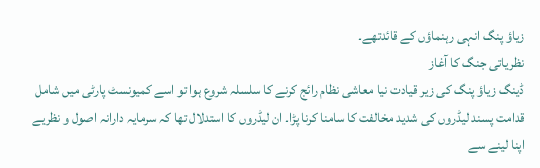زیاؤ پنگ انہی رہنماؤں کے قائدتھے۔
نظریاتی جنگ کا آغاز
ڈینگ زیاؤ پنگ کی زیر قیادت نیا معاشی نظام رائج کرنے کا سلسلہ شروع ہوا تو اسے کمیونسٹ پارٹی میں شامل قدامت پسند لیڈروں کی شدید مخالفت کا سامنا کرنا پڑا۔ ان لیڈروں کا استدلال تھا کہ سرمایہ دارانہ اصول و نظریے اپنا لینے سے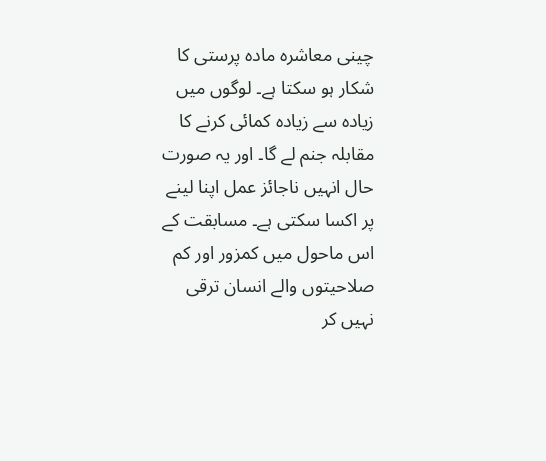چینی معاشرہ مادہ پرستی کا شکار ہو سکتا ہے۔ لوگوں میں زیادہ سے زیادہ کمائی کرنے کا مقابلہ جنم لے گا۔ اور یہ صورت حال انہیں ناجائز عمل اپنا لینے پر اکسا سکتی ہے۔ مسابقت کے اس ماحول میں کمزور اور کم صلاحیتوں والے انسان ترقی نہیں کر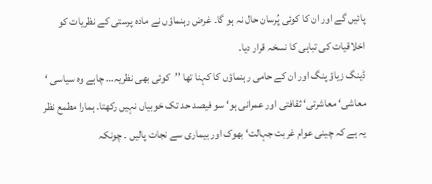پائیں گے اور ان کا کوئی پُرسان حال نہ ہو گا۔ غرض رہنماؤں نے مادہ پرستی کے نظریات کو اخلاقیات کی تباہی کا نسخہ قرار دیا۔
ڈینگ زیاؤ پنگ اور ان کے حامی رہنماؤں کا کہنا تھا ’’کوئی بھی نظریہ… چاہے وہ سیاسی ‘ معاشی‘ معاشرتی‘ ثقافتی اور عمرانی ہو‘ سو فیصد حد تک خوبیاں نہیں رکھتا۔ ہمارا مطمع نظر یہ ہے کہ چینی عوام غربت جہالت‘ بھوک اور بیماری سے نجات پالیں ۔ چونکہ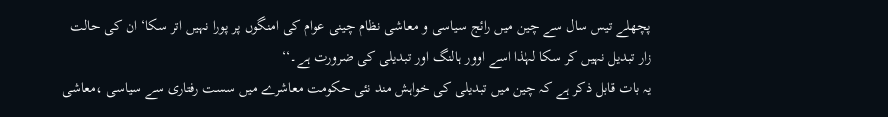پچھلے تیس سال سے چین میں رائج سیاسی و معاشی نظام چینی عوام کی امنگوں پر پورا نہیں اتر سکا‘ ان کی حالت زار تبدیل نہیں کر سکا لہٰذا اسے اوور ہالنگ اور تبدیلی کی ضرورت ہے۔‘‘
یہ بات قابل ذکر ہے کہ چین میں تبدیلی کی خواہش مند نئی حکومت معاشرے میں سست رفتاری سے سیاسی ،معاشی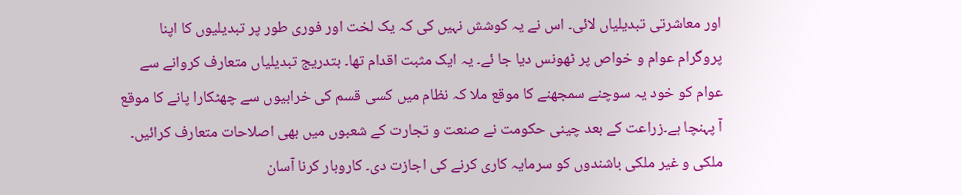اور معاشرتی تبدیلیاں لائی۔ اس نے یہ کوشش نہیں کی کہ یک لخت اور فوری طور پر تبدیلیوں کا اپنا پروگرام عوام و خواص پر ٹھونس دیا جا ئے۔ یہ ایک مثبت اقدام تھا۔ بتدریج تبدیلیاں متعارف کروانے سے عوام کو خود یہ سوچنے سمجھنے کا موقع ملا کہ نظام میں کسی قسم کی خرابیوں سے چھٹکارا پانے کا موقع آ پہنچا ہے۔زراعت کے بعد چینی حکومت نے صنعت و تجارت کے شعبوں میں بھی اصلاحات متعارف کرائیں۔ ملکی و غیر ملکی باشندوں کو سرمایہ کاری کرنے کی اجازت دی۔ کاروبار کرنا آسان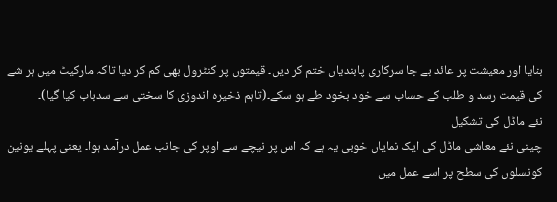بنایا اور معیشت پر عائد بے جا سرکاری پابندیاں ختم کر دیں۔ قیمتوں پر کنٹرول بھی کم کر دیا تاکہ مارکیٹ میں ہر شے کی قیمت رسد و طلب کے حساب سے خود بخود طے ہو سکے۔(تاہم ذخیرہ اندوزی کا سختی سے سدباب کیا گیا)۔
نئے ماڈل کی تشکیل
چینی نئے معاشی ماڈل کی ایک نمایاں خوبی یہ ہے کہ اس پر نیچے سے اوپر کی جانب عمل درآمد ہوا۔ یعنی پہلے یونین کونسلوں کی سطح پر اسے عمل میں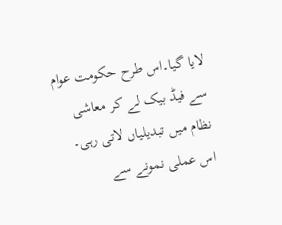لایا گیا۔اس طرح حکومت عوام سے فیڈ بیک لے کر معاشی نظام میں تبدیلیاں لاتی رہی۔ اس عملی نمونے سے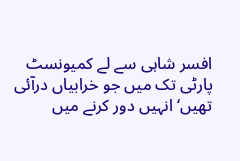افسر شاہی سے لے کمیونسٹ پارٹی تک میں جو خرابیاں درآئی تھیں‘ انہیں دور کرنے میں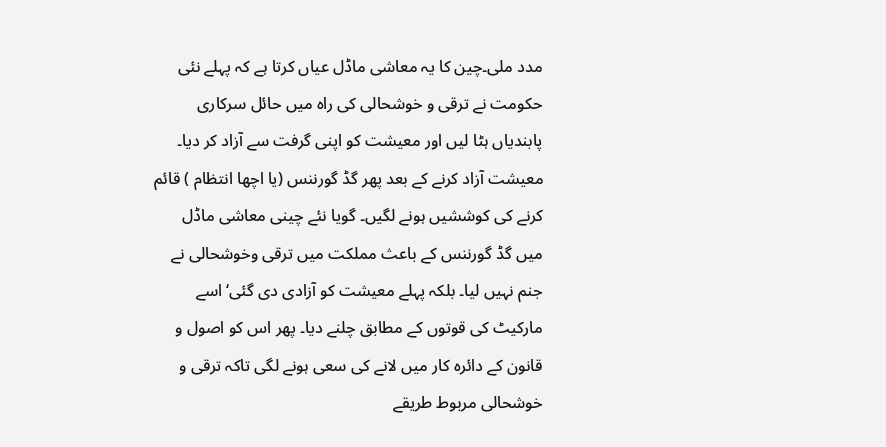مدد ملی۔چین کا یہ معاشی ماڈل عیاں کرتا ہے کہ پہلے نئی حکومت نے ترقی و خوشحالی کی راہ میں حائل سرکاری پابندیاں ہٹا لیں اور معیشت کو اپنی گرفت سے آزاد کر دیا۔ معیشت آزاد کرنے کے بعد پھر گڈ گورننس (یا اچھا انتظام ) قائم کرنے کی کوششیں ہونے لگیں۔ گویا نئے چینی معاشی ماڈل میں گڈ گورننس کے باعث مملکت میں ترقی وخوشحالی نے جنم نہیں لیا۔ بلکہ پہلے معیشت کو آزادی دی گئی‘ اسے مارکیٹ کی قوتوں کے مطابق چلنے دیا۔ پھر اس کو اصول و قانون کے دائرہ کار میں لانے کی سعی ہونے لگی تاکہ ترقی و خوشحالی مربوط طریقے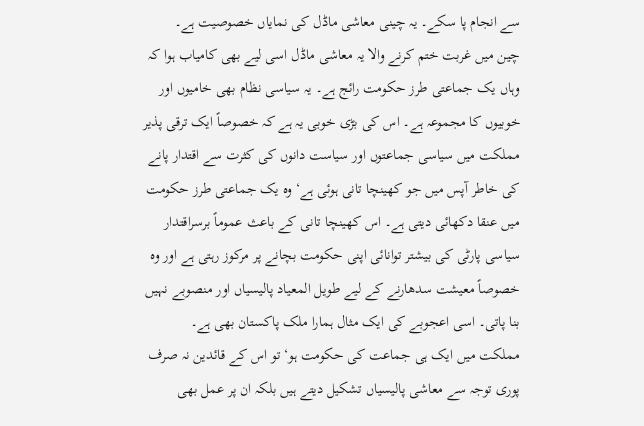سے انجام پا سکے۔ یہ چینی معاشی ماڈل کی نمایاں خصوصیت ہے۔
چین میں غربت ختم کرنے والا یہ معاشی ماڈل اسی لیے بھی کامیاب ہوا کہ وہاں یک جماعتی طرز حکومت رائج ہے۔ یہ سیاسی نظام بھی خامیوں اور خوبیوں کا مجموعہ ہے۔ اس کی بڑی خوبی یہ ہے کہ خصوصاً ایک ترقی پذیر مملکت میں سیاسی جماعتوں اور سیاست دانوں کی کثرت سے اقتدار پانے کی خاطر آپس میں جو کھینچا تانی ہوئی ہے‘ وہ یک جماعتی طرز حکومت میں عنقا دکھائی دیتی ہے۔ اس کھینچا تانی کے باعث عموماً برسراقتدار سیاسی پارٹی کی بیشتر توانائی اپنی حکومت بچانے پر مرکوز رہتی ہے اور وہ خصوصاً معیشت سدھارنے کے لیے طویل المعیاد پالیسیاں اور منصوبے نہیں بنا پاتی۔ اسی اعجوبے کی ایک مثال ہمارا ملک پاکستان بھی ہے۔
مملکت میں ایک ہی جماعت کی حکومت ہو‘ تو اس کے قائدین نہ صرف پوری توجہ سے معاشی پالیسیاں تشکیل دیتے ہیں بلکہ ان پر عمل بھی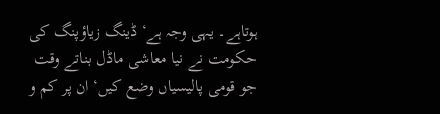ہوتاہے۔ یہی وجہ ہے‘ ڈینگ زیاؤپنگ کی حکومت نے نیا معاشی ماڈل بناتے وقت جو قومی پالیسیاں وضع کیں‘ ان پر کم و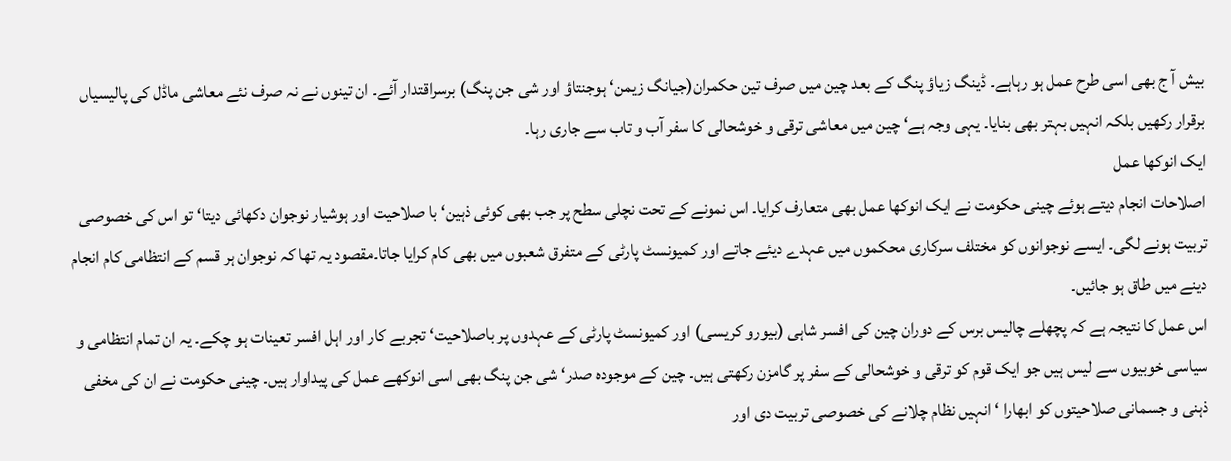بیش آ ج بھی اسی طرح عمل ہو رہاہے۔ ڈینگ زیاؤ پنگ کے بعد چین میں صرف تین حکمران(جیانگ زیمن‘ ہوجنتاؤ اور شی جن پنگ) برسراقتدار آئے۔ ان تینوں نے نہ صرف نئے معاشی ماڈل کی پالیسیاں برقرار رکھیں بلکہ انہیں بہتر بھی بنایا۔ یہی وجہ ہے‘ چین میں معاشی ترقی و خوشحالی کا سفر آب و تاب سے جاری رہا۔
ایک انوکھا عمل
اصلاحات انجام دیتے ہوئے چینی حکومت نے ایک انوکھا عمل بھی متعارف کرایا۔ اس نمونے کے تحت نچلی سطح پر جب بھی کوئی ذہین‘ با صلاحیت اور ہوشیار نوجوان دکھائی دیتا‘ تو اس کی خصوصی تربیت ہونے لگی۔ ایسے نوجوانوں کو مختلف سرکاری محکموں میں عہدے دیئے جاتے اور کمیونسٹ پارٹی کے متفرق شعبوں میں بھی کام کرایا جاتا۔مقصود یہ تھا کہ نوجوان ہر قسم کے انتظامی کام انجام دینے میں طاق ہو جائیں۔
اس عمل کا نتیجہ ہے کہ پچھلے چالیس برس کے دوران چین کی افسر شاہی (بیورو کریسی) اور کمیونسٹ پارٹی کے عہدوں پر باصلاحیت‘ تجربے کار اور اہل افسر تعینات ہو چکے۔ یہ ان تمام انتظامی و سیاسی خوبیوں سے لیس ہیں جو ایک قوم کو ترقی و خوشحالی کے سفر پر گامزن رکھتی ہیں۔ چین کے موجودہ صدر‘ شی جن پنگ بھی اسی انوکھے عمل کی پیداوار ہیں۔ چینی حکومت نے ان کی مخفی ذہنی و جسمانی صلاحیتوں کو ابھارا ‘ انہیں نظام چلانے کی خصوصی تربیت دی اور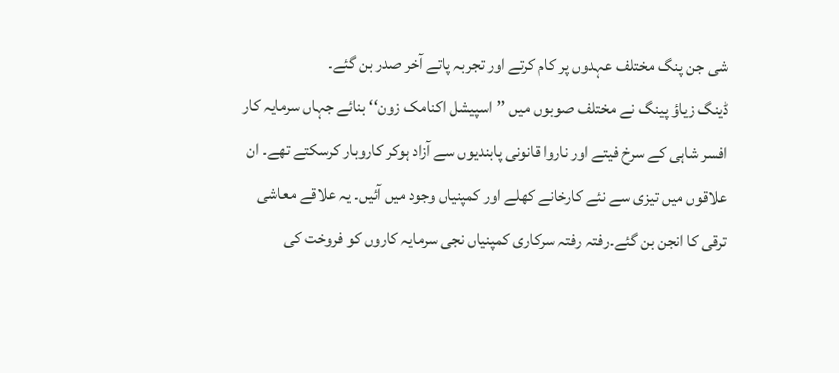شی جن پنگ مختلف عہدوں پر کام کرتے اور تجربہ پاتے آخر صدر بن گئے۔
ڈینگ زیاؤ پینگ نے مختلف صوبوں میں ’’اسپیشل اکنامک زون‘‘ بنائے جہاں سرمایہ کار افسر شاہی کے سرخ فیتے اور ناروا قانونی پابندیوں سے آزاد ہوکر کاروبار کرسکتے تھے۔ ان علاقوں میں تیزی سے نئے کارخانے کھلے اور کمپنیاں وجود میں آئیں۔ یہ علاقے معاشی ترقی کا انجن بن گئے۔رفتہ رفتہ سرکاری کمپنیاں نجی سرمایہ کاروں کو فروخت کی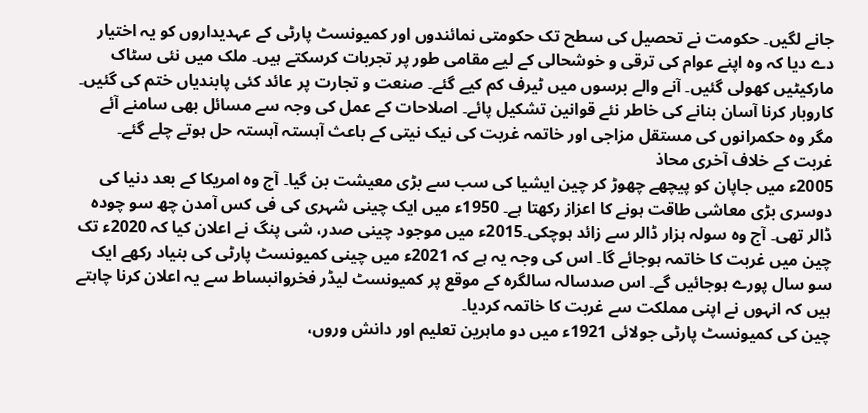جانے لگیں۔ حکومت نے تحصیل کی سطح تک حکومتی نمائندوں اور کمیونسٹ پارٹی کے عہدیداروں کو یہ اختیار دے دیا کہ وہ اپنے عوام کی ترقی و خوشحالی کے لیے مقامی طور پر تجربات کرسکتے ہیں۔ ملک میں نئی سٹاک مارکیٹیں کھولی گئیں۔ آنے والے برسوں میں ٹیرف کم کیے گئے۔ صنعت و تجارت پر عائد کئی پابندیاں ختم کی گئیں۔ کاروبار کرنا آسان بنانے کی خاطر نئے قوانین تشکیل پائے۔ اصلاحات کے عمل کی وجہ سے مسائل بھی سامنے آئے مگر وہ حکمرانوں کی مستقل مزاجی اور خاتمہ غربت کی نیک نیتی کے باعث آہستہ آہستہ حل ہوتے چلے گئے۔
غربت کے خلاف آخری محاذ
2005ء میں جاپان کو پیچھے چھوڑ کر چین ایشیا کی سب سے بڑی معیشت بن گیا۔ آج وہ امریکا کے بعد دنیا کی دوسری بڑی معاشی طاقت ہونے کا اعزاز رکھتا ہے۔ 1950ء میں ایک چینی شہری کی فی کس آمدن چھ سو چودہ ڈالر تھی۔ آج وہ سولہ ہزار ڈالر سے زائد ہوچکی۔2015ء میں موجود چینی صدر، شی پنگ نے اعلان کیا کہ 2020ء تک چین میں غربت کا خاتمہ ہوجائے گا۔ اس کی وجہ یہ ہے کہ 2021ء میں چینی کمیونسٹ پارٹی کی بنیاد رکھے ایک سو سال پورے ہوجائیں گے۔ اس صدسالہ سالگرہ کے موقع پر کمیونسٹ لیڈر فخروانبساط سے یہ اعلان کرنا چاہتے ہیں کہ انہوں نے اپنی مملکت سے غربت کا خاتمہ کردیا۔
چین کی کمیونسٹ پارٹی جولائی 1921ء میں دو ماہرین تعلیم اور دانش وروں،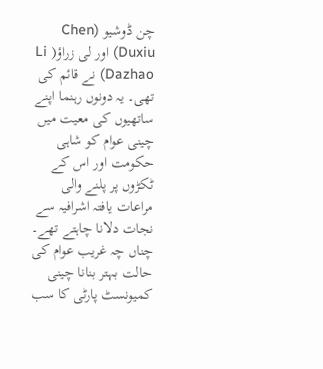چن ڈوشیو (Chen Duxiu) اور لی زراؤ( Li Dazhao) نے قائم کی تھی۔ یہ دونوں رہنما اپنے ساتھیوں کی معیت میں چینی عوام کو شاہی حکومت اور اس کے ٹکڑوں پر پلنے والی مراعات یافتہ اشرافیہ سے نجات دلانا چاہتے تھے۔ چناں چہ غریب عوام کی حالت بہتر بنانا چینی کمیونسٹ پارٹی کا سب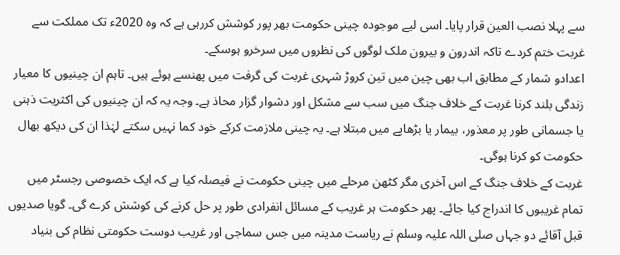سے پہلا نصب العین قرار پایا۔ اسی لیے موجودہ چینی حکومت بھر پور کوشش کررہی ہے کہ وہ 2020ء تک مملکت سے غربت ختم کردے تاکہ اندرون و بیرون ملک لوگوں کی نظروں میں سرخرو ہوسکے۔
اعدادو شمار کے مطابق اب بھی چین میں تین کروڑ شہری غربت کی گرفت میں پھنسے ہوئے ہیں۔ تاہم ان چینیوں کا معیار زندگی بلند کرنا غربت کے خلاف جنگ میں سب سے مشکل اور دشوار گزار محاذ ہے۔ وجہ یہ کہ ان چینیوں کی اکثریت ذہنی یا جسمانی طور پر معذور، بیمار یا بڑھاپے میں مبتلا ہے۔ یہ چینی ملازمت کرکے خود کما نہیں سکتے لہٰذا ان کی دیکھ بھال حکومت کو کرنا ہوگی۔
غربت کے خلاف جنگ کے اس آخری مگر کٹھن مرحلے میں چینی حکومت نے فیصلہ کیا ہے کہ ایک خصوصی رجسٹر میں تمام غریبوں کا اندراج کیا جائے۔ پھر حکومت ہر غریب کے مسائل انفرادی طور پر حل کرنے کی کوشش کرے گی۔ گویا صدیوں قبل آقائے دو جہاں صلی اللہ علیہ وسلم نے ریاست مدینہ میں جس سماجی اور غریب دوست حکومتی نظام کی بنیاد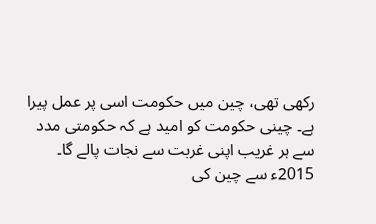رکھی تھی، چین میں حکومت اسی پر عمل پیرا ہے۔ چینی حکومت کو امید ہے کہ حکومتی مدد سے ہر غریب اپنی غربت سے نجات پالے گا۔
2015ء سے چین کی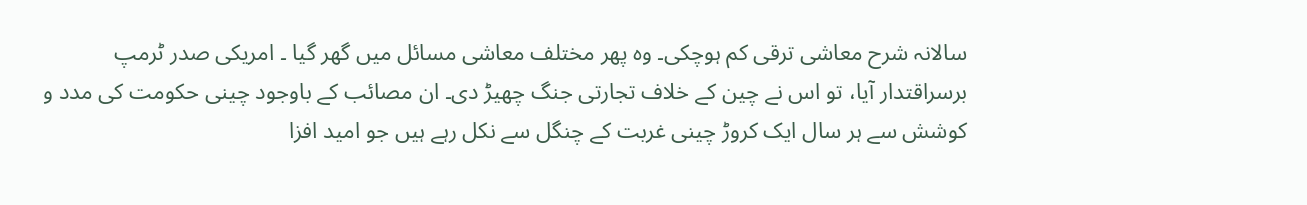سالانہ شرح معاشی ترقی کم ہوچکی۔ وہ پھر مختلف معاشی مسائل میں گھر گیا ۔ امریکی صدر ٹرمپ برسراقتدار آیا، تو اس نے چین کے خلاف تجارتی جنگ چھیڑ دی۔ ان مصائب کے باوجود چینی حکومت کی مدد و کوشش سے ہر سال ایک کروڑ چینی غربت کے چنگل سے نکل رہے ہیں جو امید افزا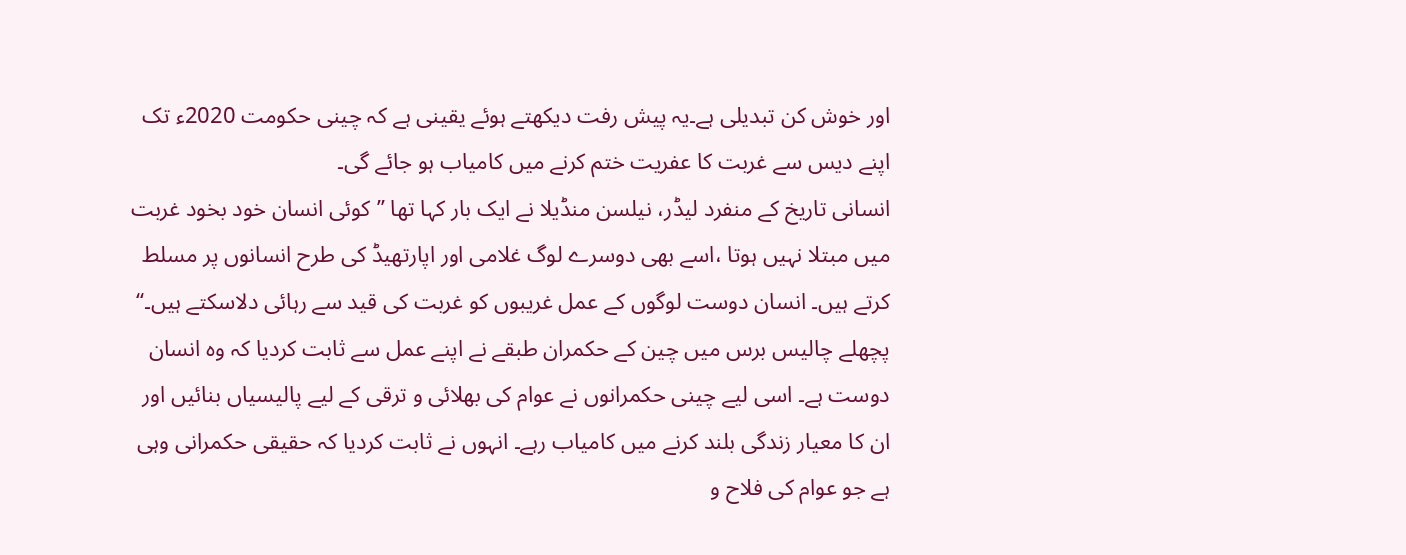اور خوش کن تبدیلی ہے۔یہ پیش رفت دیکھتے ہوئے یقینی ہے کہ چینی حکومت 2020ء تک اپنے دیس سے غربت کا عفریت ختم کرنے میں کامیاب ہو جائے گی۔
انسانی تاریخ کے منفرد لیڈر، نیلسن منڈیلا نے ایک بار کہا تھا ’’کوئی انسان خود بخود غربت میں مبتلا نہیں ہوتا ،اسے بھی دوسرے لوگ غلامی اور اپارتھیڈ کی طرح انسانوں پر مسلط کرتے ہیں۔ انسان دوست لوگوں کے عمل غریبوں کو غربت کی قید سے رہائی دلاسکتے ہیں۔‘‘ پچھلے چالیس برس میں چین کے حکمران طبقے نے اپنے عمل سے ثابت کردیا کہ وہ انسان دوست ہے۔ اسی لیے چینی حکمرانوں نے عوام کی بھلائی و ترقی کے لیے پالیسیاں بنائیں اور ان کا معیار زندگی بلند کرنے میں کامیاب رہے۔ انہوں نے ثابت کردیا کہ حقیقی حکمرانی وہی ہے جو عوام کی فلاح و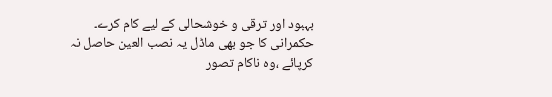بہبود اور ترقی و خوشحالی کے لیے کام کرے۔ حکمرانی کا جو بھی ماڈل یہ نصب العین حاصل نہ کرپائے ،وہ ناکام تصور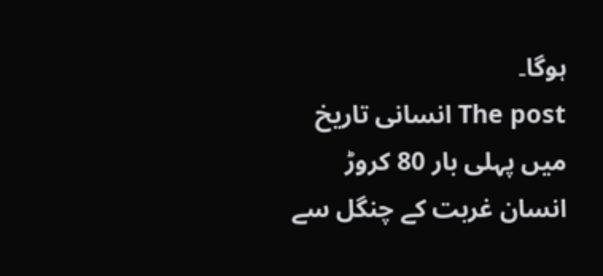ہوگا۔
The post انسانی تاریخ میں پہلی بار 80 کروڑ انسان غربت کے چنگل سے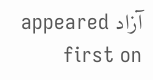آزاد appeared first on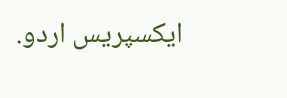ایکسپریس اردو.